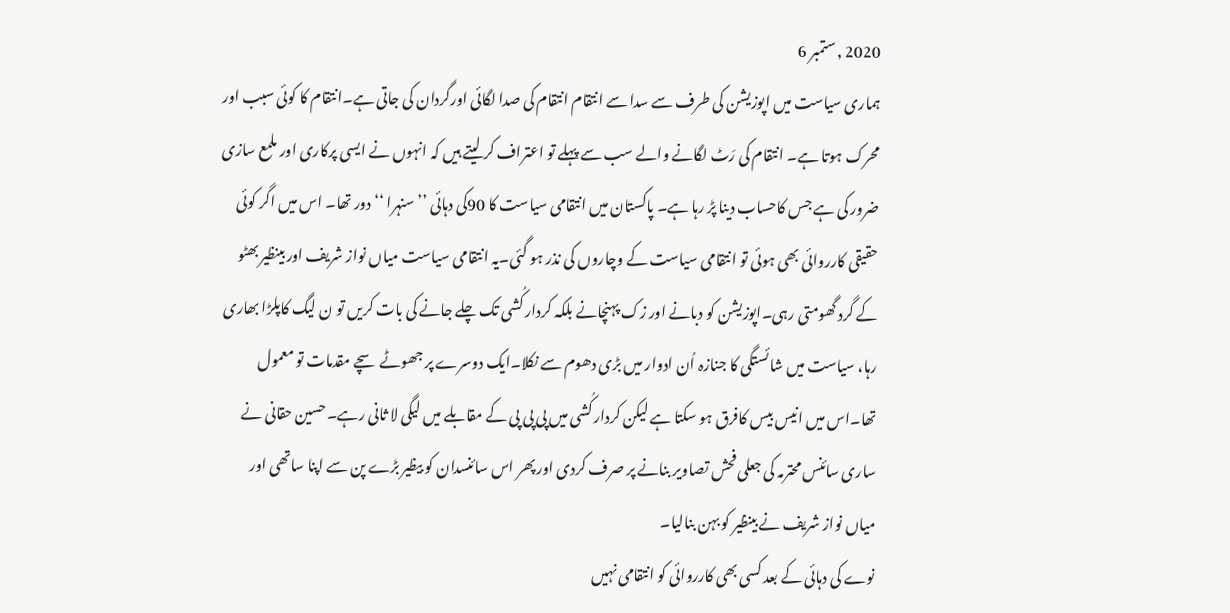2020 ,ستمبر 6
ہماری سیاست میں اپوزیشن کی طرف سے سدا سے انتقام انتقام کی صدا لگائی اورگردان کی جاتی ہے۔انتقام کا کوئی سبب اور محرک ہوتا ہے۔ انتقام کی رَٹ لگانے والے سب سے پہلے تو اعتراف کر لیتے ہیں کہ انہوں نے ایسی پرکاری اور ملمع سازی ضرور کی ہے جس کاحساب دینا پڑ رہا ہے۔ پاکستان میں انتقامی سیاست کا 90کی دہائی ’’سنہرا ‘‘ دور تھا۔ اس میں اگر کوئی حقیقی کارروائی بھی ہوئی تو انتقامی سیاست کے وچاروں کی نذر ہو گئی۔یہ انتقامی سیاست میاں نواز شریف اور بینظیر بھٹو کے گرد گھومتی رہی۔اپوزیشن کو دبانے اور زک پہنچانے بلکہ کردار کُشی تک چلے جانے کی بات کریں تو ن لیگ کاپلڑا بھاری رہا، سیاست میں شائستگی کا جنازہ اُن ادوار میں بڑی دھوم سے نکلا۔ایک دوسرے پر جھوٹے سچے مقدمات تو معمول تھا۔اس میں انیس بیس کافرق ہو سکتا ہے لیکن کردار کُشی میں پی پی پی کے مقابلے میں لیگی لا ثانی رہے۔حسین حقانی نے ساری سائنس محترمہ کی جعلی فحش تصاویر بنانے پر صرف کردی اور پھر اس سائنسدان کو بیظیر بڑے پن سے اپنا ساتھی اور میاں نواز شریف نے بینظیر کو بہن بنالیا۔
نوے کی دہائی کے بعد کسی بھی کارروائی کو انتقامی نہیں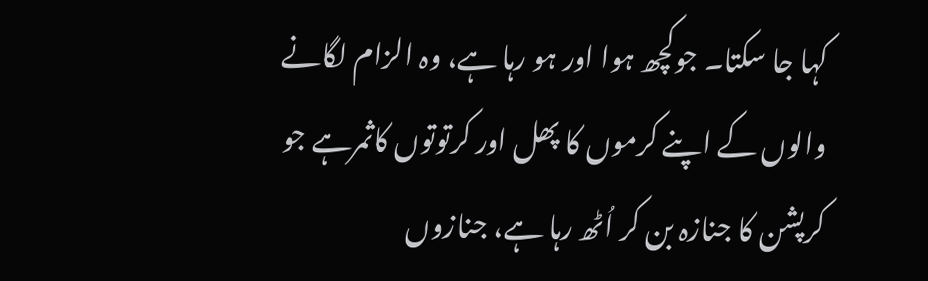کہا جا سکتا۔ جوکچھ ہوا اور ہو رہا ہے، وہ الزام لگانے والوں کے اپنے کرموں کا پھل اور کرتوتوں کاثمرہے جو کرپشن کا جنازہ بن کر اُٹھ رہا ہے، جنازوں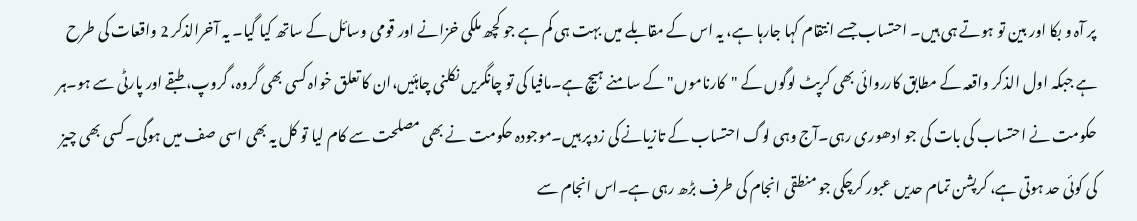پر آہ و بکا اور بین تو ہوتے ہی ہیں۔ احتساب جسے انتقام کہا جارہا ہے، یہ اس کے مقابلے میں بہت ہی کم ہے جو کچھ ملکی خزانے اور قومی وسائل کے ساتھ کیا گیا۔ یہ آخرالذکر 2 واقعات کی طرح ہے جبکہ اول الذکر واقعہ کے مطابق کارروائی بھی کرپٹ لوگوں کے "کارناموں" کے سامنے ہیچ ہے۔مافیا کی تو چانگریں نکلنی چاہئیں،ان کا تعلق خواہ کسی بھی گروہ، گروپ، طبقے اور پارٹی سے ہو۔ہر حکومت نے احتساب کی بات کی جو ادھوری رہی۔آج وہی لوگ احتساب کے تازیانے کی زد پر ہیں۔موجودہ حکومت نے بھی مصلحت سے کام لیا تو کل یہ بھی اسی صف میں ہوگی۔کسی بھی چیز کی کوئی حد ہوتی ہے، کرپشن تمام حدیں عبور کرچکی جو منطقی انجام کی طرف بڑھ رہی ہے۔اس انجام سے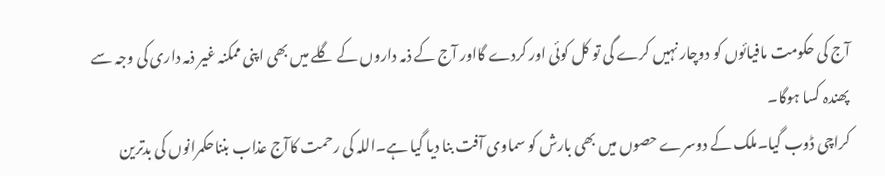آج کی حکومت مافیائوں کو دوچار نہیں کرے گی تو کل کوئی اور کردے گااور آج کے ذمہ داروں کے گلے میں بھی اپنی ممکنہ غیر ذمہ داری کی وجہ سے پھندہ کسا ہوگا۔
کراچی ڈوب گیا۔ملک کے دوسرے حصوں میں بھی بارش کو سماوی آفت بنا دیا گیا ہے۔اللہ کی رحمت کاآج عذاب بنناحکمرانوں کی بدترین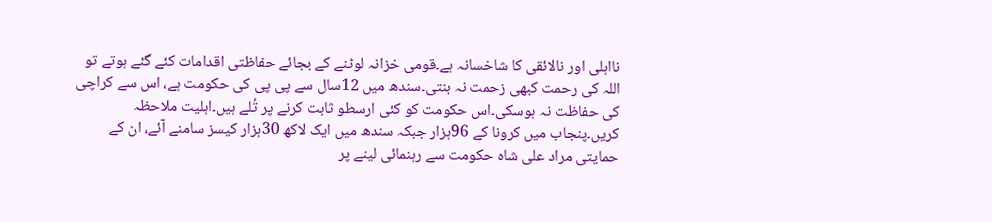نااہلی اور نالائقی کا شاخسانہ ہے۔قومی خزانہ لوٹنے کے بجائے حفاظتی اقدامات کئے گئے ہوتے تو اللہ کی رحمت کبھی زحمت نہ بنتی۔سندھ میں 12سال سے پی پی کی حکومت ہے، اس سے کراچی کی حفاظت نہ ہوسکی۔اس حکومت کو کئی ارسطو ثابت کرنے پر تُلے ہیں۔اہلیت ملاحظہ کریں۔پنجاب میں کرونا کے 96ہزار جبکہ سندھ میں ایک لاکھ 30ہزار کیسز سامنے آئے، ان کے حمایتی مراد علی شاہ حکومت سے رہنمائی لینے پر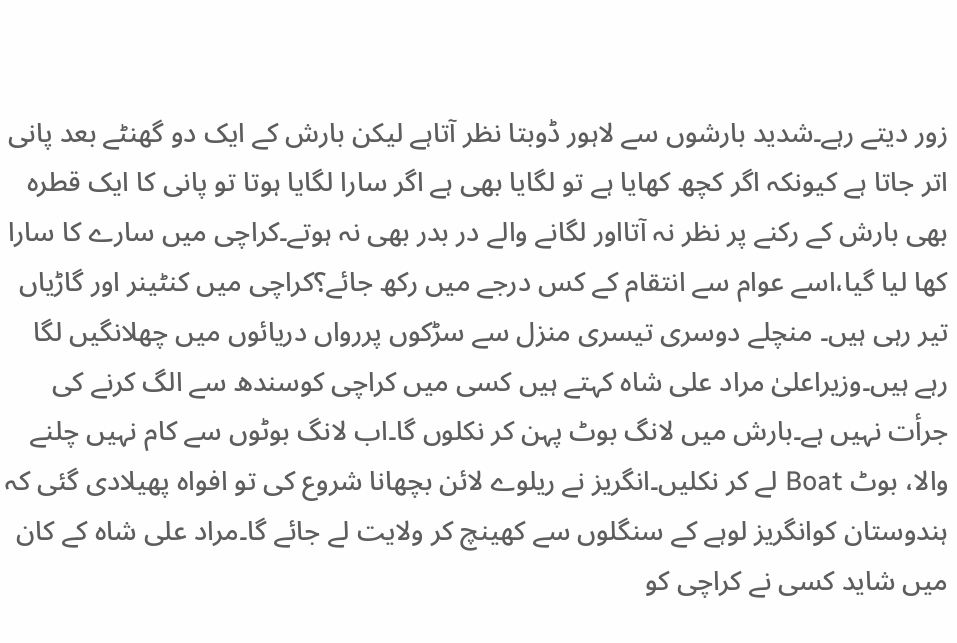زور دیتے رہے۔شدید بارشوں سے لاہور ڈوبتا نظر آتاہے لیکن بارش کے ایک دو گھنٹے بعد پانی اتر جاتا ہے کیونکہ اگر کچھ کھایا ہے تو لگایا بھی ہے اگر سارا لگایا ہوتا تو پانی کا ایک قطرہ بھی بارش کے رکنے پر نظر نہ آتااور لگانے والے در بدر بھی نہ ہوتے۔کراچی میں سارے کا سارا کھا لیا گیا،اسے عوام سے انتقام کے کس درجے میں رکھ جائے؟کراچی میں کنٹینر اور گاڑیاں تیر رہی ہیں۔ منچلے دوسری تیسری منزل سے سڑکوں پررواں دریائوں میں چھلانگیں لگا رہے ہیں۔وزیراعلیٰ مراد علی شاہ کہتے ہیں کسی میں کراچی کوسندھ سے الگ کرنے کی جرأت نہیں ہے۔بارش میں لانگ بوٹ پہن کر نکلوں گا۔اب لانگ بوٹوں سے کام نہیں چلنے والا، بوٹ Boat لے کر نکلیں۔انگریز نے ریلوے لائن بچھانا شروع کی تو افواہ پھیلادی گئی کہ ہندوستان کوانگریز لوہے کے سنگلوں سے کھینچ کر ولایت لے جائے گا۔مراد علی شاہ کے کان میں شاید کسی نے کراچی کو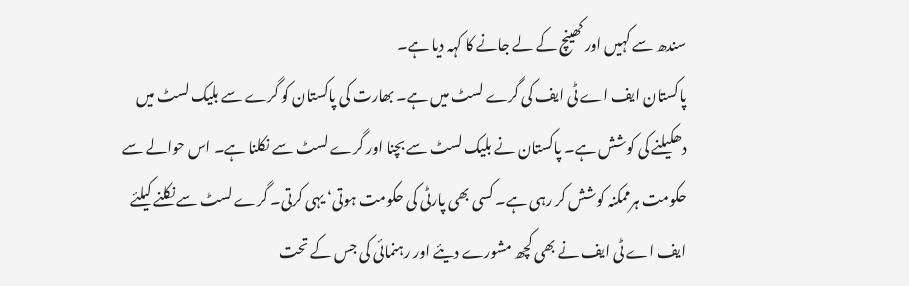سندھ سے کہیں اور کھینچ کے لے جانے کا کہہ دیا ہے۔
پاکستان ایف اے ٹی ایف کی گرے لسٹ میں ہے۔ بھارت کی پاکستان کو گرے سے بلیک لسٹ میں دھکیلنے کی کوشش ہے۔ پاکستان نے بلیک لسٹ سے بچنا اور گرے لسٹ سے نکلنا ہے۔ اس حوالے سے حکومت ہرممکنہ کوشش کر رہی ہے۔ کسی بھی پارٹی کی حکومت ہوتی‘ یہی کرتی۔ گرے لسٹ سے نکلنے کیلئے ایف اے ٹی ایف نے بھی کچھ مشورے دیئے اور رہنمائی کی جس کے تحت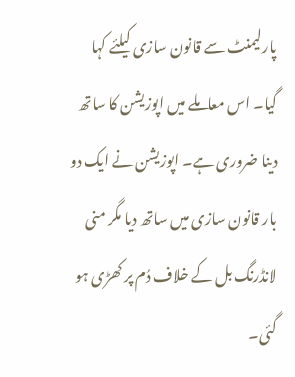پارلیمنٹ سے قانون سازی کیلئے کہا گیا۔ اس معاملے میں اپوزیشن کا ساتھ دینا ضروری ہے۔ اپوزیشن نے ایک دو بار قانون سازی میں ساتھ دیا مگر منی لانڈرنگ بل کے خلاف دُم پر کھڑی ہو گئی۔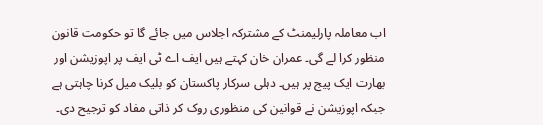اب معاملہ پارلیمنٹ کے مشترکہ اجلاس میں جائے گا تو حکومت قانون منظور کرا لے گی۔ عمران خان کہتے ہیں ایف اے ٹی ایف پر اپوزیشن اور بھارت ایک پیج پر ہیں۔ دہلی سرکار پاکستان کو بلیک میل کرنا چاہتی ہے جبکہ اپوزیشن نے قوانین کی منظوری روک کر ذاتی مفاد کو ترجیح دی۔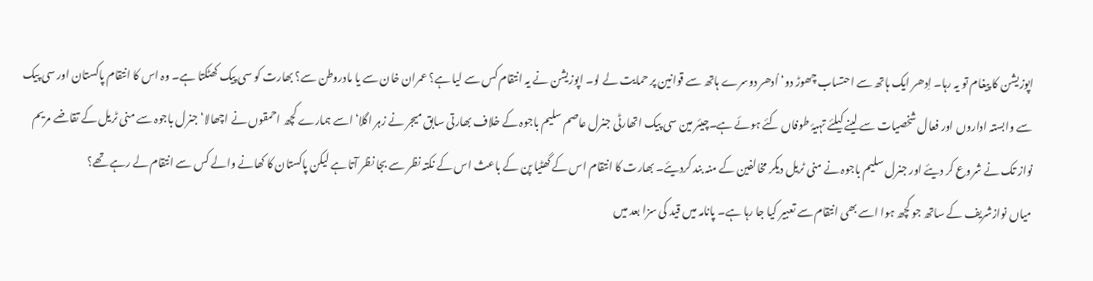اپوزیشن کا پیغام تو یہ رہا۔ اِدھر ایک ہاتھ سے احتساب چھوڑ دو‘ اُدھر دوسرے ہاتھ سے قوانین پر حمایت لے لو۔ اپوزیشن نے یہ انتقام کس سے لیا ہے؟ عمران خان سے یا مادروطن سے؟ بھارت کو سی پیک کھٹکتا ہے۔ وہ اس کا انتقام پاکستان اور سی پیک سے وابستہ اداروں اور فعال شخصیات سے لینے کیلئے تہیۂ طوفاں کئے ہوئے ہے۔چیئر مین سی پیک اتھارٹی جنرل عاصم سلیم باجوہ کے خلاف بھارتی سابق میجر نے زہر اگلا‘ اسے ہمارے کچھ احمقوں نے اچھالا‘ جنرل باجوہ سے منی ٹریل کے تقاضے مریم نواز تک نے شروع کر دیئے اور جنرل سلیم باجوہ نے منی ٹریل دیکر مخالفین کے منہ بند کردیئے۔ بھارت کا انتقام اس کے گھٹیا پن کے باعث اس کے نکتہ نظر سے بجا نظر آتا ہے لیکن پاکستان کا کھانے والے کس سے انتقام لے رہے تھے؟
میاں نوازشریف کے ساتھ جو کچھ ہوا اسے بھی انتقام سے تعبیر کیا جا رہا ہے۔ پانامہ میں قید کی سزا بعد میں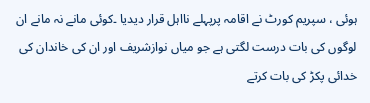ہوئی ، سپریم کورٹ نے اقامہ پرپہلے نااہل قرار دیدیا ۔کوئی مانے نہ مانے ان لوگوں کی بات درست لگتی ہے جو میاں نوازشریف اور ان کی خاندان کی خدائی پکڑ کی بات کرتے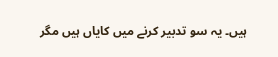ہیں۔ یہ سو تدبیر کرنے میں کایاں ہیں مگر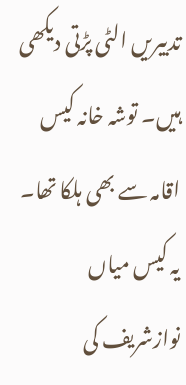تدبیریں الٹی پڑتی دیکھی ہیں۔ توشہ خانہ کیس اقامہ سے بھی ہلکا تھا۔ یہ کیس میاں نوازشریف کی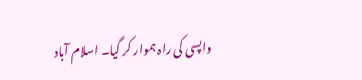واپسی کی راہ ہموار کر گیا۔ اسلام آباد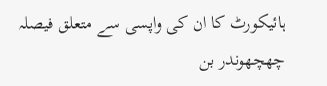ہائیکورٹ کا ان کی واپسی سے متعلق فیصلہ چھچھوندر بن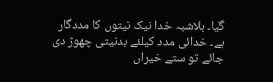گیا۔ بلاشبہ خدا نیک نیتوں کا مددگار ہے۔ خدائی مدد کیلئے بدنیتی چھوڑ دی جائے تو ستے خیراں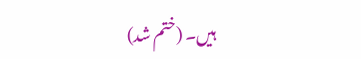ہیں۔ (ختم شد)